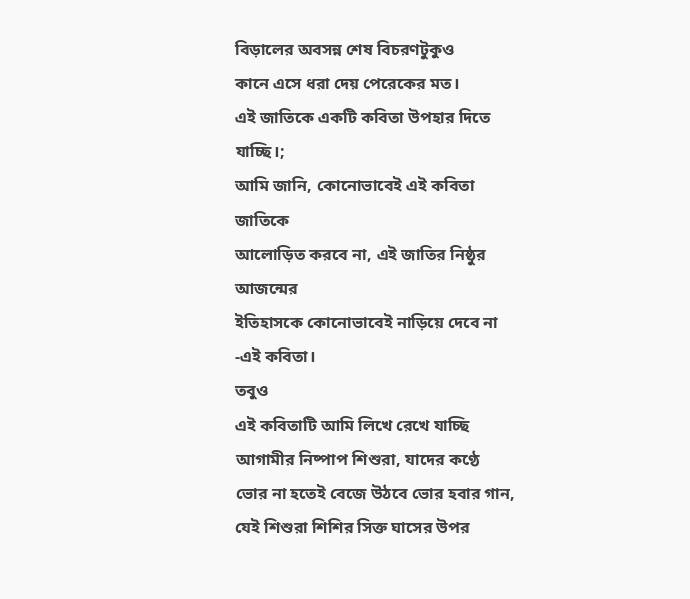বিড়ালের অবসন্ন শেষ বিচরণটুকুও
কানে এসে ধরা দেয় পেরেকের মত।
এই জাতিকে একটি কবিতা উপহার দিতে যাচ্ছি।;
আমি জানি, কোনোভাবেই এই কবিতা জাতিকে
আলোড়িত করবে না, এই জাতির নিষ্ঠুর আজন্মের
ইতিহাসকে কোনোভাবেই নাড়িয়ে দেবে না
-এই কবিতা।
তবুও
এই কবিতাটি আমি লিখে রেখে যাচ্ছি
আগামীর নিষ্পাপ শিশুরা, যাদের কণ্ঠে
ভোর না হতেই বেজে উঠবে ভোর হবার গান,
যেই শিশুরা শিশির সিক্ত ঘাসের উপর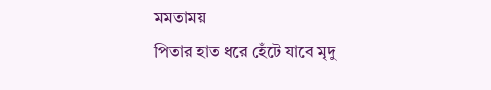মমতাময়
পিতার হাত ধরে হেঁটে যাবে মৃদু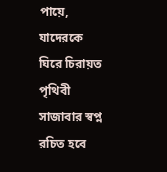পায়ে,
যাদেরকে ঘিরে চিরায়ত পৃথিবী সাজাবার স্বপ্ন
রচিত হবে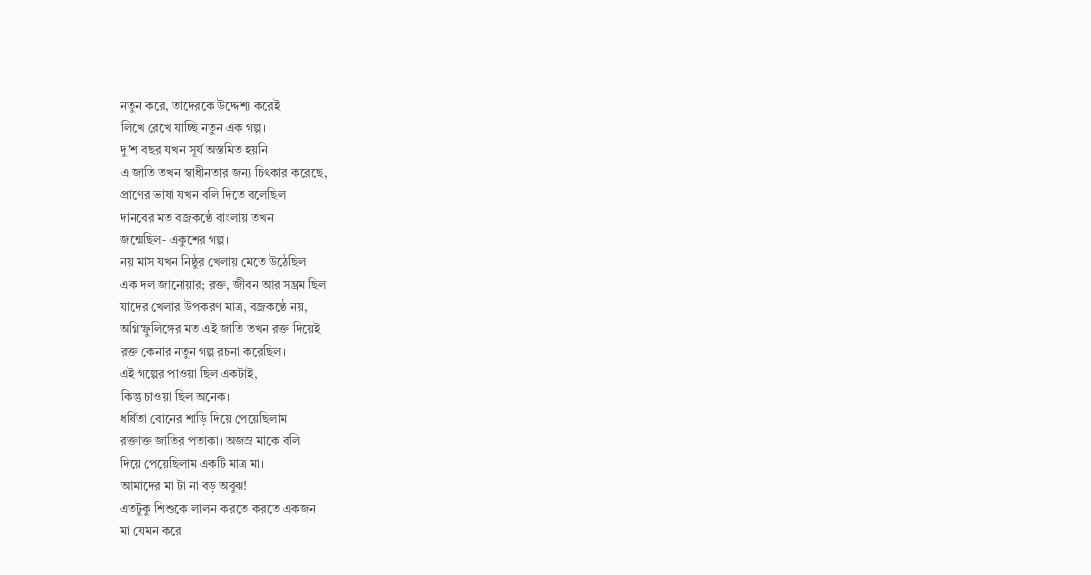নতুন করে, তাদেরকে উদ্দেশ্য করেই
লিখে রেখে যাচ্ছি নতুন এক গল্প।
দু'শ বছর যখন সূর্য অস্তমিত হয়নি
এ জাতি তখন স্বাধীনতার জন্য চিৎকার করেছে,
প্রাণের ভাষা যখন বলি দিতে বলেছিল
দানবের মত বজ্রকণ্ঠে বাংলায় তখন
জন্মেছিল- একুশের গল্প।
নয় মাস যখন নিষ্ঠুর খেলায় মেতে উঠেছিল
এক দল জানোয়ার; রক্ত, জীবন আর সম্ভ্রম ছিল
যাদের খেলার উপকরণ মাত্র, বজ্রকণ্ঠে নয়,
অগ্নিস্ফুলিঙ্গের মত এই জাতি তখন রক্ত দিয়েই
রক্ত কেনার নতুন গল্প রচনা করেছিল।
এই গল্পের পাওয়া ছিল একটাই,
কিন্তু চাওয়া ছিল অনেক।
ধর্ষিতা বোনের শাড়ি দিয়ে পেয়েছিলাম
রক্তাক্ত জাতির পতাকা। অজস্র মাকে বলি
দিয়ে পেয়েছিলাম একটি মাত্র মা।
আমাদের মা টা না বড় অবুঝ!
এতটুকু শিশুকে লালন করতে করতে একজন
মা যেমন করে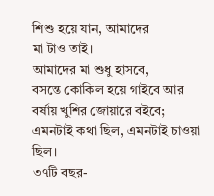শিশু হয়ে যান, আমাদের
মা টাও তাই।
আমাদের মা শুধু হাসবে,
বসন্তে কোকিল হয়ে গাইবে আর
বর্ষায় খুশির জোয়ারে বইবে;
এমনটাই কথা ছিল, এমনটাই চাওয়া ছিল।
৩৭টি বছর-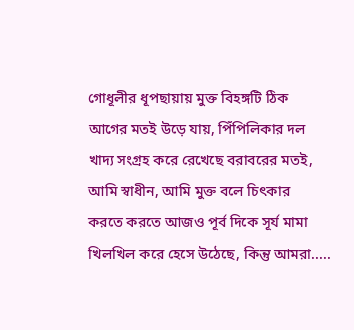গোধূলীর ধূপছায়ায় মুক্ত বিহঙ্গটি ঠিক
আগের মতই উড়ে যায়, পিঁপিলিকার দল
খাদ্য সংগ্রহ করে রেখেছে বরাবরের মতই,
আমি স্বাধীন, আমি মুক্ত বলে চিৎকার
করতে করতে আজও পূর্ব দিকে সূর্য মামা
খিলখিল করে হেসে উঠেছে, কিন্তু আমরা.....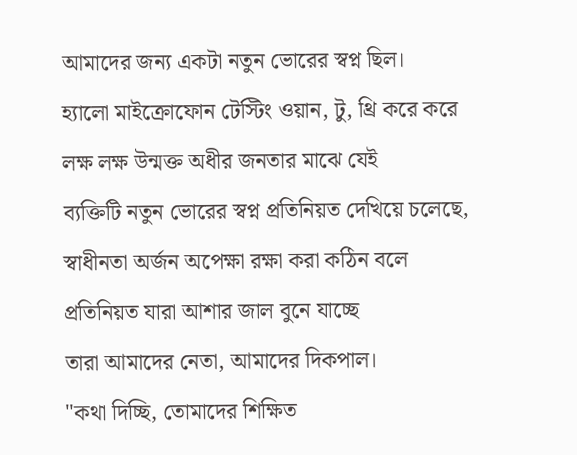আমাদের জন্য একটা নতুন ভোরের স্বপ্ন ছিল।
হ্যালো মাইক্রোফোন টেস্টিং ওয়ান, টু, থ্রি করে করে
লক্ষ লক্ষ উন্মক্ত অধীর জনতার মাঝে যেই
ব্যক্তিটি নতুন ভোরের স্বপ্ন প্রতিনিয়ত দেখিয়ে চলেছে,
স্বাধীনতা অর্জন অপেক্ষা রক্ষা করা কঠিন বলে
প্রতিনিয়ত যারা আশার জাল বুনে যাচ্ছে
তারা আমাদের নেতা, আমাদের দিকপাল।
"কথা দিচ্ছি, তোমাদের শিক্ষিত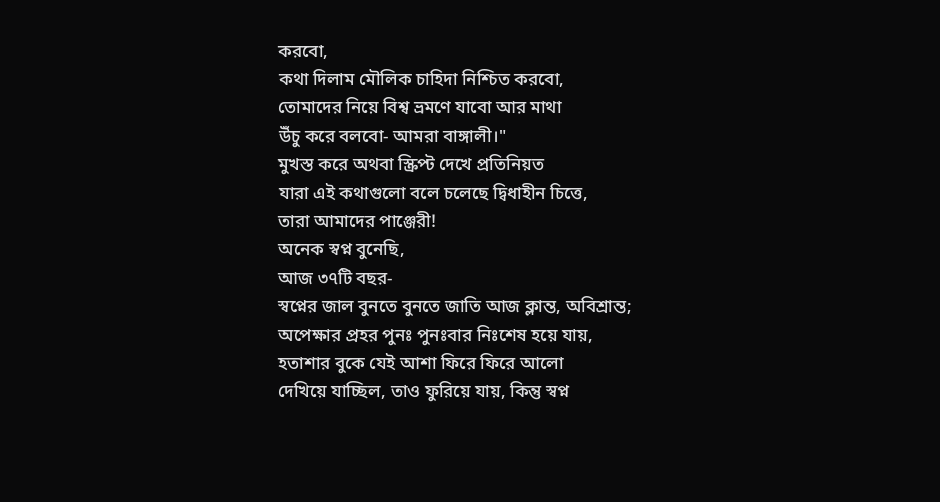করবো,
কথা দিলাম মৌলিক চাহিদা নিশ্চিত করবো,
তোমাদের নিয়ে বিশ্ব ভ্রমণে যাবো আর মাথা
উঁচু করে বলবো- আমরা বাঙ্গালী।"
মুখস্ত করে অথবা স্ক্রিপ্ট দেখে প্রতিনিয়ত
যারা এই কথাগুলো বলে চলেছে দ্বিধাহীন চিত্তে,
তারা আমাদের পাঞ্জেরী!
অনেক স্বপ্ন বুনেছি,
আজ ৩৭টি বছর-
স্বপ্নের জাল বুনতে বুনতে জাতি আজ ক্লান্ত, অবিশ্রান্ত;
অপেক্ষার প্রহর পুনঃ পুনঃবার নিঃশেষ হয়ে যায়,
হতাশার বুকে যেই আশা ফিরে ফিরে আলো
দেখিয়ে যাচ্ছিল, তাও ফুরিয়ে যায়, কিন্তু স্বপ্ন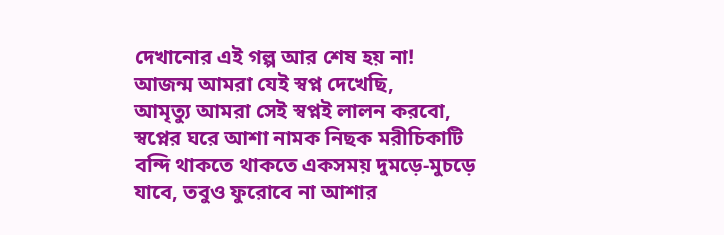দেখানোর এই গল্প আর শেষ হয় না!
আজন্ম আমরা যেই স্বপ্ন দেখেছি,
আমৃত্যু আমরা সেই স্বপ্নই লালন করবো,
স্বপ্নের ঘরে আশা নামক নিছক মরীচিকাটি
বন্দি থাকতে থাকতে একসময় দুমড়ে-মুচড়ে
যাবে, তবুও ফুরোবে না আশার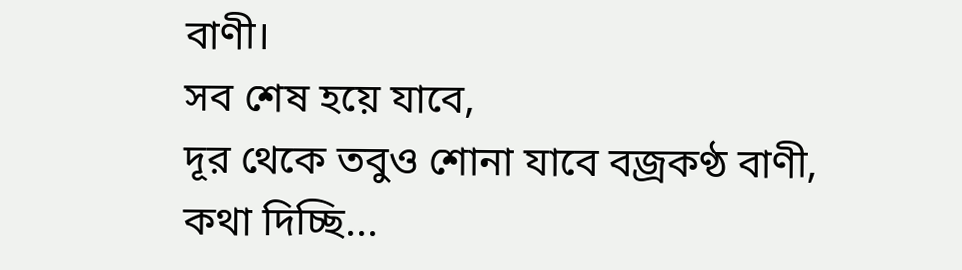বাণী।
সব শেষ হয়ে যাবে,
দূর থেকে তবুও শোনা যাবে বজ্রকণ্ঠ বাণী,
কথা দিচ্ছি...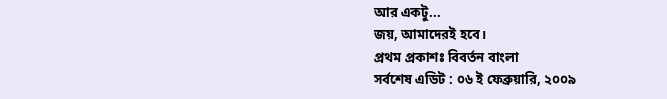আর একটু...
জয়, আমাদেরই হবে।
প্রথম প্রকাশঃ বিবর্তন বাংলা
সর্বশেষ এডিট : ০৬ ই ফেব্রুয়ারি, ২০০৯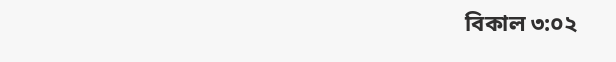বিকাল ৩:০২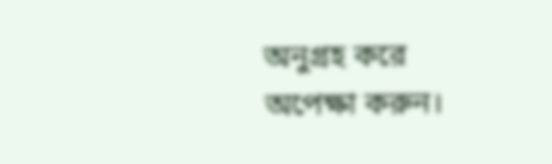অনুগ্রহ করে অপেক্ষা করুন।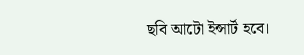ছবি আটো ইন্সার্ট হবে।